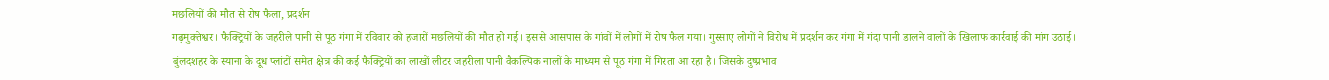मछलियों की मौत से रोष फैला, प्रदर्शन
गढ़मुक्तेश्वर। फैक्ट्रियों के जहरीले पानी से पूठ गंगा में रविवार को हजारों मछलियों की मौत हो गई। इससे आसपास के गांवों में लोगों में रोष फैल गया। गुस्साए लोगों ने विरोध में प्रदर्शन कर गंगा में गंदा पानी डालने वालों के खिलाफ कार्रवाई की मांग उठाई।
बुंलदशहर के स्याना के दूध प्लांटों समेत क्षेत्र की कई फैक्ट्रियों का लाखों लीटर जहरीला पानी वैकल्पिक नालों के माध्यम से पूठ गंगा में गिरता आ रहा है। जिसके दुष्प्रभाव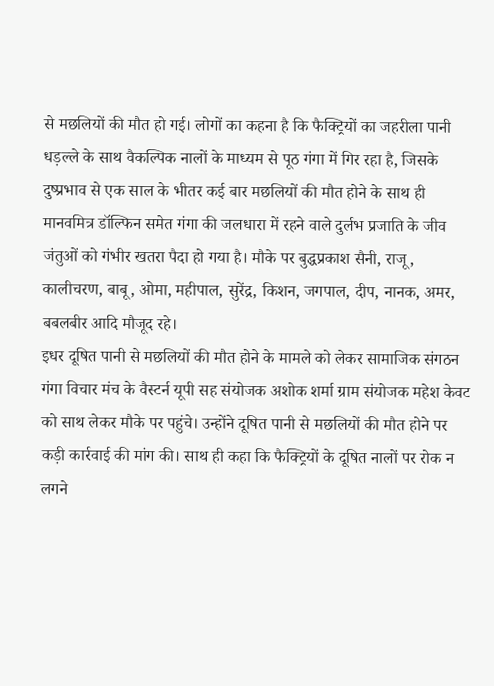से मछलियों की मौत हो गई। लोगों का कहना है कि फैक्ट्रियों का जहरीला पानी धड़ल्ले के साथ वैकल्पिक नालों के माध्यम से पूठ गंगा में गिर रहा है, जिसके दुष्प्रभाव से एक साल के भीतर कई बार मछलियों की मौत होने के साथ ही मानवमित्र डॉल्फिन समेत गंगा की जलधारा में रहने वाले दुर्लभ प्रजाति के जीव जंतुओं को गंभीर खतरा पैदा हो गया है। मौके पर बुद्धप्रकाश सैनी, राजू, कालीचरण, बाबू, ओमा, महीपाल, सुरेंद्र, किशन, जगपाल, दीप, नानक, अमर, बबलबीर आदि मौजूद रहे।
इधर दूषित पानी से मछलियों की मौत होने के मामले को लेकर सामाजिक संगठन गंगा विचार मंच के वैस्टर्न यूपी सह संयोजक अशोक शर्मा ग्राम संयोजक महेश केवट को साथ लेकर मौके पर पहुंचे। उन्होंने दूषित पानी से मछलियों की मौत होने पर कड़ी कार्रवाई की मांग की। साथ ही कहा कि फैक्ट्रियों के दूषित नालों पर रोक न लगने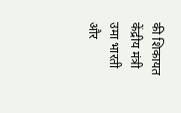की शिकायत केंद्रीय मंत्री उमा भारती और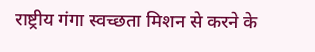राष्ट्रीय गंगा स्वच्छता मिशन से करने के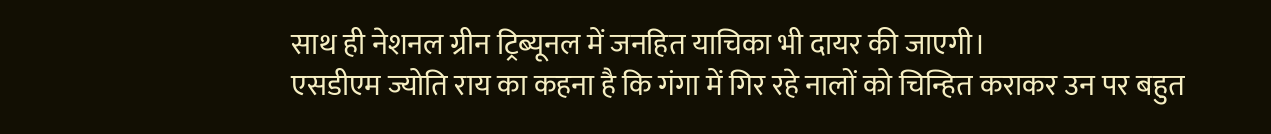साथ ही नेशनल ग्रीन ट्रिब्यूनल में जनहित याचिका भी दायर की जाएगी।
एसडीएम ज्योति राय का कहना है कि गंगा में गिर रहे नालों को चिन्हित कराकर उन पर बहुत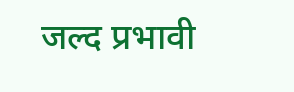जल्द प्रभावी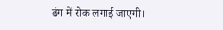ढंग में रोक लगाई जाएगी।